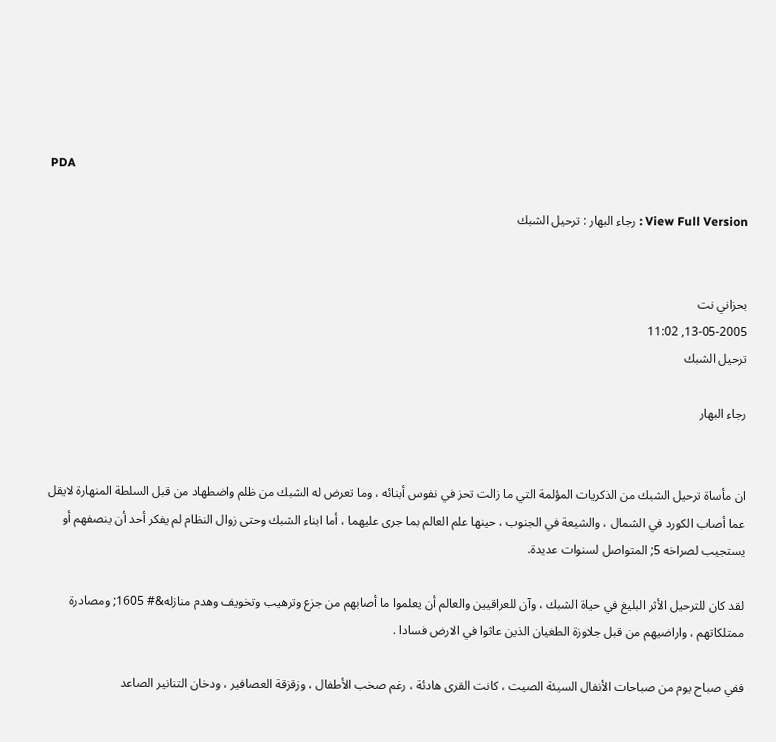PDA

View Full Version : رجاء البهار : ترحيل الشبك


بحزاني نت
13-05-2005, 11:02
ترحيل الشبك

رجاء البهار


ان مأساة ترحيل الشبك من الذكريات المؤلمة التي ما زالت تحز في نفوس أبنائه ، وما تعرض له الشبك من ظلم واضطهاد من قبل السلطة المنهارة لايقل عما أصاب الكورد في الشمال ، والشيعة في الجنوب ، حينها علم العالم بما جرى عليهما ، أما ابناء الشبك وحتى زوال النظام لم يفكر أحد أن ينصفهم أو يستجيب لصراخه 5; المتواصل لسنوات عديدة.

لقد كان للترحيل الأثر البليغ في حياة الشبك ، وآن للعراقيين والعالم أن يعلموا ما أصابهم من جزع وترهيب وتخويف وهدم منازله&# 1605; ومصادرة ممتلكاتهم ، واراضيهم من قبل جلاوزة الطغيان الذين عاثوا في الارض فسادا .

ففي صباح يوم من صباحات الأنفال السيئة الصيت ، كانت القرى هادئة ، رغم صخب الأطفال ، وزقزقة العصافير ، ودخان التنانير الصاعد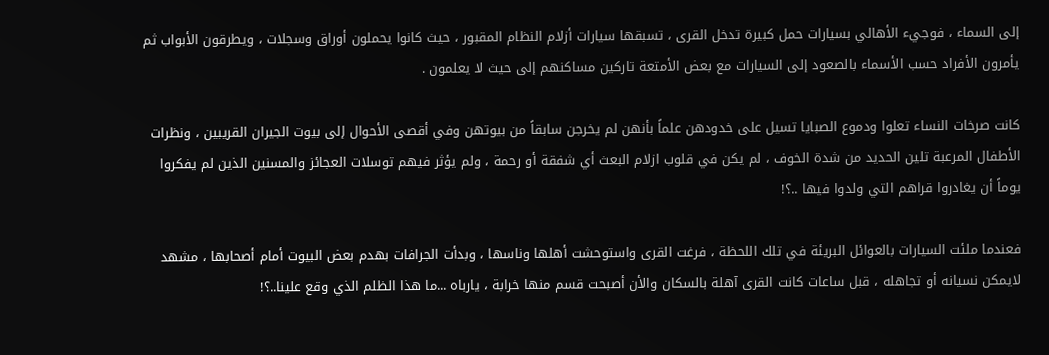إلى السماء ، فوجيء الأهالي بسيارات حمل كبيرة تدخل القرى ، تسبقها سيارات أزلام النظام المقبور ، حيث كانوا يحملون أوراق وسجلات ، ويطرقون الأبواب ثم يأمرون الأفراد حسب الأسماء بالصعود إلى السيارات مع بعض الأمتعة تاركين مساكنهم إلى حيث لا يعلمون .

كانت صرخات النساء تعلوا ودموع الصبايا تسيل على خدودهن علماً بأنهن لم يخرجن سابقاً من بيوتهن وفي أقصى الأحوال إلى بيوت الجيران القريبين ، ونظرات الأطفال المرعبة تلين الحديد من شدة الخوف ، لم يكن في قلوب ازلام البعث أي شفقة أو رحمة ، ولم يؤثر فيهم توسلات العجائز والمسنين الذين لم يفكروا يوماً أن يغادروا قراهم التي ولدوا فيها ..؟!

فعندما ملئت السيارات بالعوائل البريئة في تلك اللحظة ، فرغت القرى واستوحشت أهلها وناسها ، وبدأت الجرافات بهدم بعض البيوت أمام أصحابها ، مشهد لايمكن نسيانه أو تجاهله ، قبل ساعات كانت القرى آهلة بالسكان والأن أصبحت قسم منها خرابة ، يارباه ...ما هذا الظلم الذي وقع علينا..؟!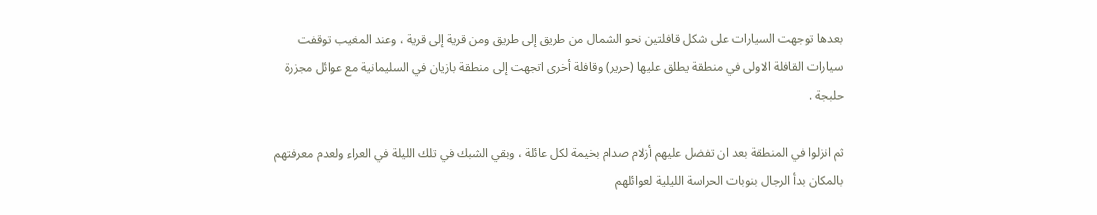بعدها توجهت السيارات على شكل قافلتين نحو الشمال من طريق إلى طريق ومن قرية إلى قرية ، وعند المغيب توقفت سيارات القافلة الاولى في منطقة يطلق عليها (حرير) وقافلة أخرى اتجهت إلى منطقة بازيان في السليمانية مع عوائل مجزرة حلبجة .

ثم انزلوا في المنطقة بعد ان تفضل عليهم أزلام صدام بخيمة لكل عائلة ، وبقي الشبك في تلك الليلة في العراء ولعدم معرفتهم بالمكان بدأ الرجال بنوبات الحراسة الليلية لعوائلهم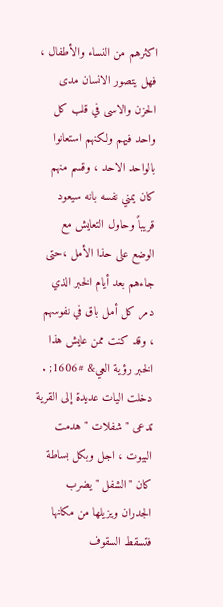اكثرهم من النساء والأطفال ، فهل يتصور الانسان مدى الحزن والاسى في قلب كل واحد فيهم ولكنهم استعانوا بالواحد الاحد ، وقسم منهم كان يمني نفسه بانه سيعود قريباً وحاول التعايش مع الوضع على حذا الأمل ،حتى جاءهم بعد أيام الخبر الذي دمر كل أمل باق في نفوسهم ، وقد كنت ممن عايش هذا الخبر رؤية العي& #1606; . دخلت اليات عديدة إلى القرية تدعى " شفلات " هدمت البيوت ، اجل وبكل بساطة كان "الشفل " يضرب الجدران ويزيلها من مكانها فتسقط السقوف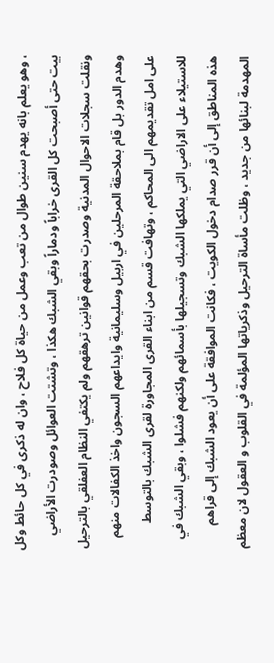، وهو يعلم بانه يهدم سنين طوال من تعب وعمل من حياة كل فلاح ، وان له ذكرى في كل حائط وكل بيت حتى أصبحت كل القرى خراباً ودماراً وبقي الشبك هكذا ، وتشتت العوائل وصودرت الأراضي ونقلت سجلات الاحوال المدنية وصدرت بحقهم قوانين ترهقهم ولم يكتفي النظام العفلقي بالترحيل وهدم الدور بل قام بملاحقة المرحلين في اربيل وسليمانية وايداعهم السجون واخذ الكفالات منهم على امل تقديمهم الى المحاكم ، وتهافت قسم من ابناء القرى المجاورة لقرى الشبك بالتوسط للاستيلاء على الاراضي التي يملكها الشبك وتسجيلها بأسمائهم ولكنهم فشلوا ، وبقي الشبك في هذه المناطق إلى أن قرر صدام دخول الكويت ، فكانت الموافقة على أن يعود الشبك إلى قراهم المهدمة لبنائها من جديد ، وظلت مأساة الترحيل وذكرياتها المؤلمة في القلوب و العقول لان معظم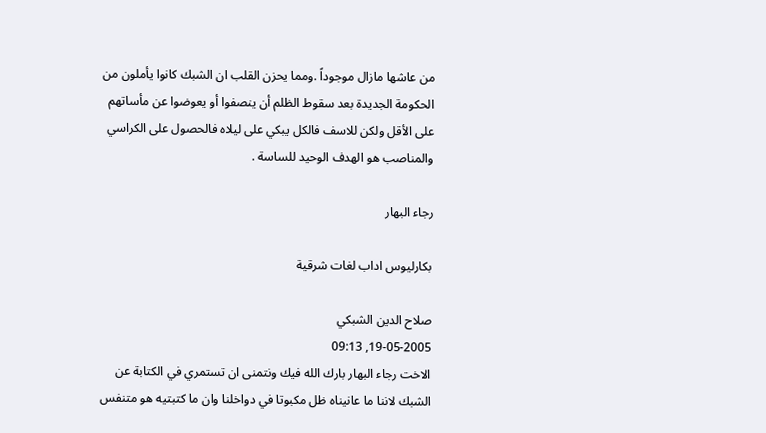من عاشها مازال موجوداً .ومما يحزن القلب ان الشبك كانوا يأملون من الحكومة الجديدة بعد سقوط الظلم أن ينصفوا أو يعوضوا عن مأساتهم على الأقل ولكن للاسف فالكل يبكي على ليلاه فالحصول على الكراسي والمناصب هو الهدف الوحيد للساسة .

رجاء البهار

بكارليوس اداب لغات شرقية

صلاح الدين الشبكي
19-05-2005, 09:13
الاخت رجاء البهار بارك الله فيك ونتمنى ان تستمري في الكتابة عن الشبك لاننا ما عانيناه ظل مكبوتا في دواخلنا وان ما كتبتيه هو متنفس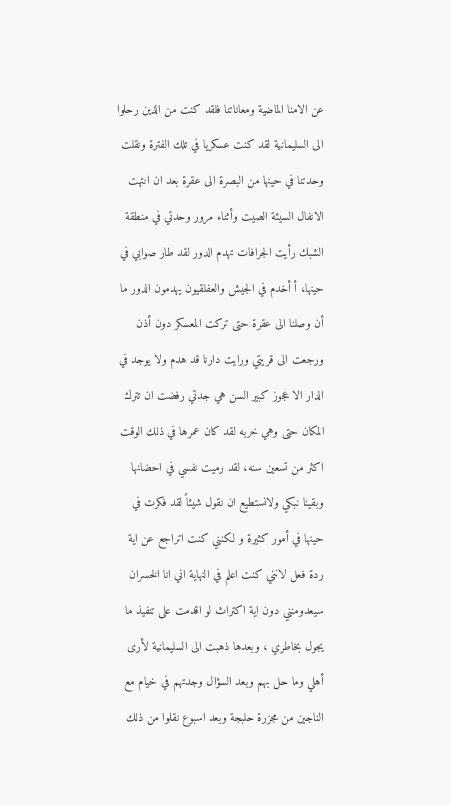عن الامنا الماضية ومعاناتنا فلقد كنت من الذين رحلوا الى السليمانية لقد كنت عسكريا في تلك الفترة ونقلت وحدتنا في حينها من البصرة الى عقرة بعد ان انتهت الانفال السيئة الصيت وأثناء مرور وحدتي في منطقة الشبك رأيت الجرافات تهدم الدور لقد طار صوابي في حينها، أ أخدم في الجيش والعفلقيون يهدمون الدور ما أن وصلنا الى عقرة حتى تركت المعسكر دون أذن ورجعت الى قريتي ورايت دارنا قد هدم ولا يوجد في الدار الا عجوز كبير السن هي جدتي رفضت ان تترك المكان حتى وهي خربه لقد كان عمرها في ذلك الوقت اكثر من تسعين سنه، لقد رميت نفسي في احضانها وبقينا نبكي ولانستطيع ان نقول شيئاً لقد فكرت في حينها في أمور كثيرة و لكنني كنت اتراجع عن اية ردة فعل لانني كنت اعلم في النهاية اني انا الخسران سيعدومنني دون اية اكتراث لو اقدمت على تنفيذ ما يجول بخاطري ، وبعدها ذهبت الى السليمانية لأرى أهلي وما حل بهم وبعد السؤال وجدتهم في خيام مع الناجين من مجزرة حلبجة وبعد اسبوع نقلوا من ذلك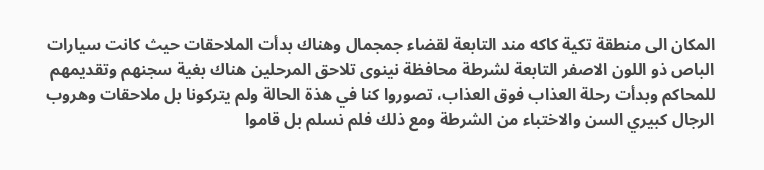المكان الى منطقة تكية كاكه مند التابعة لقضاء جمجمال وهناك بدأت الملاحقات حيث كانت سيارات الباص ذو اللون الاصفر التابعة لشرطة محافظة نينوى تلاحق المرحلين هناك بغية سجنهم وتقديمهم للمحاكم وبدأت رحلة العذاب فوق العذاب، تصوروا كنا في هذة الحالة ولم يتركونا بل ملاحقات وهروب الرجال كبيري السن والاختباء من الشرطة ومع ذلك فلم نسلم بل قاموا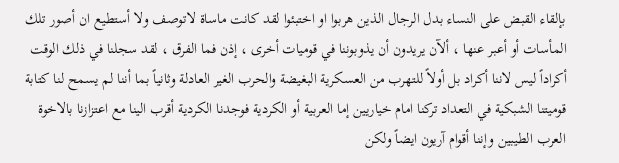بإلقاء القبض على النساء بدل الرجال الذين هربوا او اختبئوا لقد كانت ماساة لاتوصف ولا أستطيع ان أصور تلك المأسات أو أعبر عنها ، ألآن يريدون أن يذوبوننا في قوميات أخرى ، إذن فما الفرق ، لقد سجلنا في ذلك الوقت أكراداً ليس لاننا أكراد بل أولاً للتهرب من العسكرية البغيضة والحرب الغير العادلة وثانياً بما أننا لم يسمح لنا كتابة قوميتنا الشبكية في التعداد تركنا امام خياريين إما العربية أو الكردية فوجدنا الكردية أقرب الينا مع اعتزازنا بالاخوة العرب الطيبين وإننا أقوام آريون ايضاً ولكن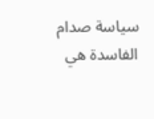سياسة صدام الفاسدة هي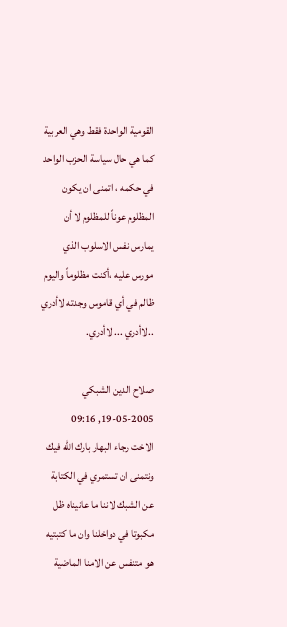القومية الواحدة فقط وهي العربية كما هي حال سياسة الحزب الواحد في حكمه ، اتمنى ان يكون المظلوم عوناً للمظلوم لا أن يمارس نفس الاسلوب الذي مورس عليه ،أكنت مظلوماً واليوم ظالم في أي قاموس وجدته لاأدري ..لاأدري ... لاأدري.

صلاح الدين الشبكي
19-05-2005, 09:16
الاخت رجاء البهار بارك الله فيك ونتمنى ان تستمري في الكتابة عن الشبك لاننا ما عانيناه ظل مكبوتا في دواخلنا وان ما كتبتيه هو متنفس عن الامنا الماضية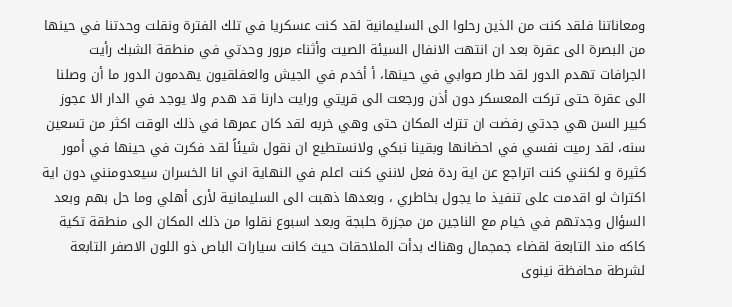ومعاناتنا فلقد كنت من الذين رحلوا الى السليمانية لقد كنت عسكريا في تلك الفترة ونقلت وحدتنا في حينها من البصرة الى عقرة بعد ان انتهت الانفال السيئة الصيت وأثناء مرور وحدتي في منطقة الشبك رأيت الجرافات تهدم الدور لقد طار صوابي في حينها، أ أخدم في الجيش والعفلقيون يهدمون الدور ما أن وصلنا الى عقرة حتى تركت المعسكر دون أذن ورجعت الى قريتي ورايت دارنا قد هدم ولا يوجد في الدار الا عجوز كبير السن هي جدتي رفضت ان تترك المكان حتى وهي خربه لقد كان عمرها في ذلك الوقت اكثر من تسعين سنه، لقد رميت نفسي في احضانها وبقينا نبكي ولانستطيع ان نقول شيئاً لقد فكرت في حينها في أمور كثيرة و لكنني كنت اتراجع عن اية ردة فعل لانني كنت اعلم في النهاية اني انا الخسران سيعدومنني دون اية اكتراث لو اقدمت على تنفيذ ما يجول بخاطري ، وبعدها ذهبت الى السليمانية لأرى أهلي وما حل بهم وبعد السؤال وجدتهم في خيام مع الناجين من مجزرة حلبجة وبعد اسبوع نقلوا من ذلك المكان الى منطقة تكية كاكه مند التابعة لقضاء جمجمال وهناك بدأت الملاحقات حيث كانت سيارات الباص ذو اللون الاصفر التابعة لشرطة محافظة نينوى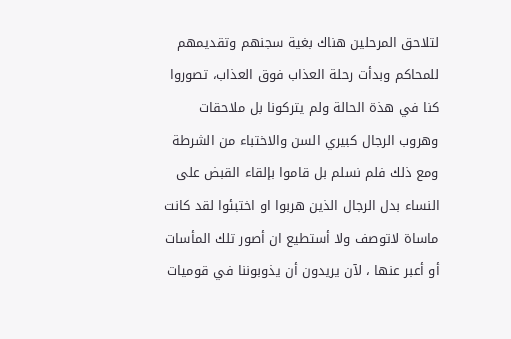لتلاحق المرحلين هناك بغية سجنهم وتقديمهم للمحاكم وبدأت رحلة العذاب فوق العذاب، تصوروا كنا في هذة الحالة ولم يتركونا بل ملاحقات وهروب الرجال كبيري السن والاختباء من الشرطة ومع ذلك فلم نسلم بل قاموا بإلقاء القبض على النساء بدل الرجال الذين هربوا او اختبئوا لقد كانت ماساة لاتوصف ولا أستطيع ان أصور تلك المأسات أو أعبر عنها ، لآن يريدون أن يذوبوننا في قوميات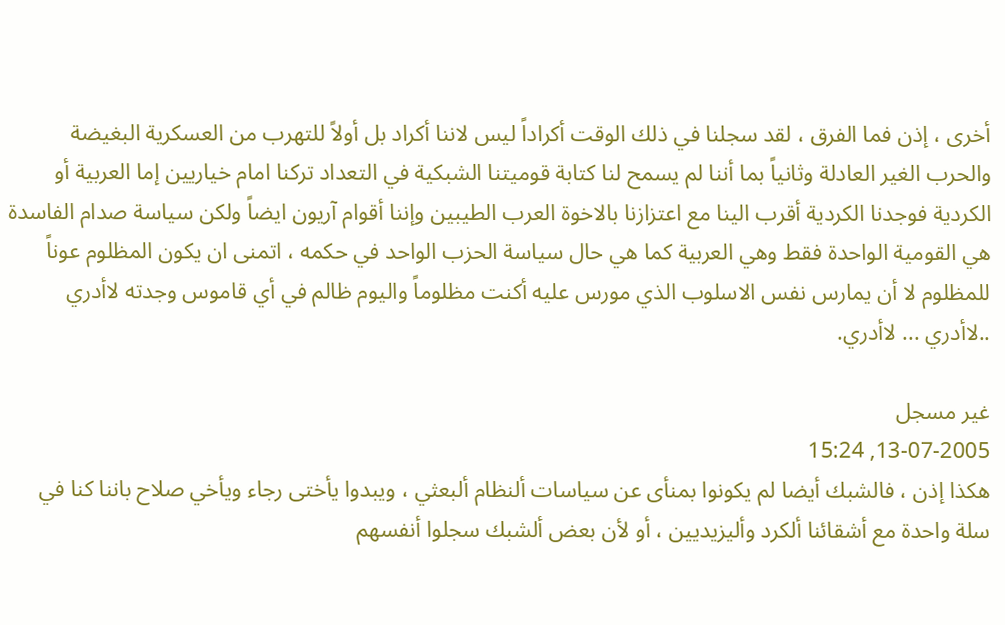أخرى ، إذن فما الفرق ، لقد سجلنا في ذلك الوقت أكراداً ليس لاننا أكراد بل أولاً للتهرب من العسكرية البغيضة والحرب الغير العادلة وثانياً بما أننا لم يسمح لنا كتابة قوميتنا الشبكية في التعداد تركنا امام خياريين إما العربية أو الكردية فوجدنا الكردية أقرب الينا مع اعتزازنا بالاخوة العرب الطيبين وإننا أقوام آريون ايضاً ولكن سياسة صدام الفاسدة هي القومية الواحدة فقط وهي العربية كما هي حال سياسة الحزب الواحد في حكمه ، اتمنى ان يكون المظلوم عوناً للمظلوم لا أن يمارس نفس الاسلوب الذي مورس عليه أكنت مظلوماً واليوم ظالم في أي قاموس وجدته لاأدري ..لاأدري ... لاأدري.

غير مسجل
13-07-2005, 15:24
هكذا إذن ، فالشبك أيضا لم يكونوا بمنأى عن سياسات ألنظام ألبعثي ، ويبدوا يأختى رجاء ويأخي صلاح باننا كنا في سلة واحدة مع أشقائنا ألكرد وأليزيديين ، أو لأن بعض ألشبك سجلوا أنفسهم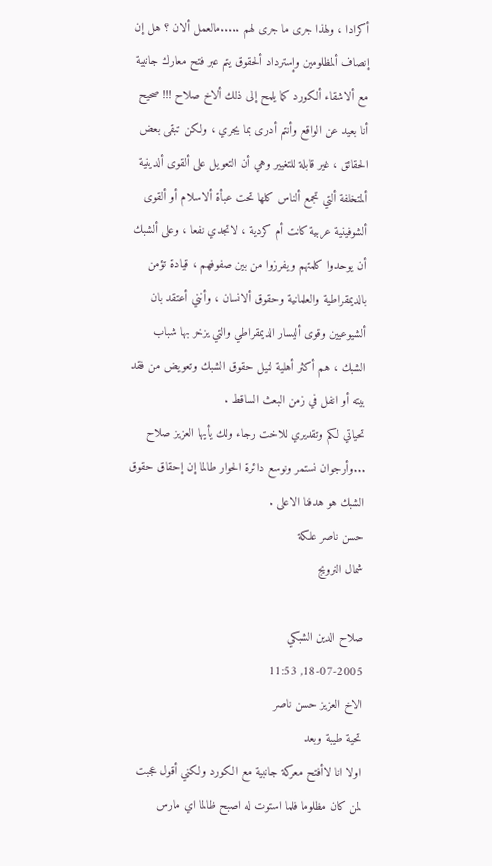أكرادا ، ولهذا جرى ما جرى لهم .....مالعمل ألان ؟ هل إن إنصاف ألمظلومين وإسترداد ألحقوق يتم عبر فتح معارك جانبية مع ألاشقاء ألكورد كما يلمح إلى ذلك ألاخ صلاح !!! صحيح أنا بعيد عن الواقع وأنتم أدرى بما يجري ، ولكن تبقى بعض الحقائق ، غير قابلة للتغيير وهي أن التعويل على ألقوى ألدينية ألمتخلفة ألتي تجمع ألناس كلها تحت عبأة ألاسلام أو ألقوى ألشوفينية عربية كانت أم كردية ، لاتجدي نفعا ، وعلى ألشبك أن يوحدوا كلمتهم ويفرزوا من بين صفوفهم ، قيادة تؤمن بالديمقراطية والعلمانية وحقوق ألانسان ، وأنني أعتقد بان ألشيوعيين وقوى أليسار الديمقراطي والتي يزخر بها شباب الشبك ، هم أكثر أهلية لنيل حقوق الشبك وتعويض من فقد بيته أو انفل في زمن البعث الساقط .
تحياتي لكم وتقديري للاخت رجاء ولك يأيها العزيز صلاح ...وأرجوان نستمر ونوسع دائرة الحوار طالما إن إحقاق حقوق الشبك هو هدفنا الاعلى .
حسن ناصر علكة
شمال النرويج

صلاح الدين الشبكي
18-07-2005, 11:53
الاخ العزيز حسن ناصر
تحية طيبة وبعد
اولا انا لاأفتح معركة جانبية مع الكورد ولكني أقول عجبت لمن كان مظلوما فلما استوت له اصبح ظالما اي مارس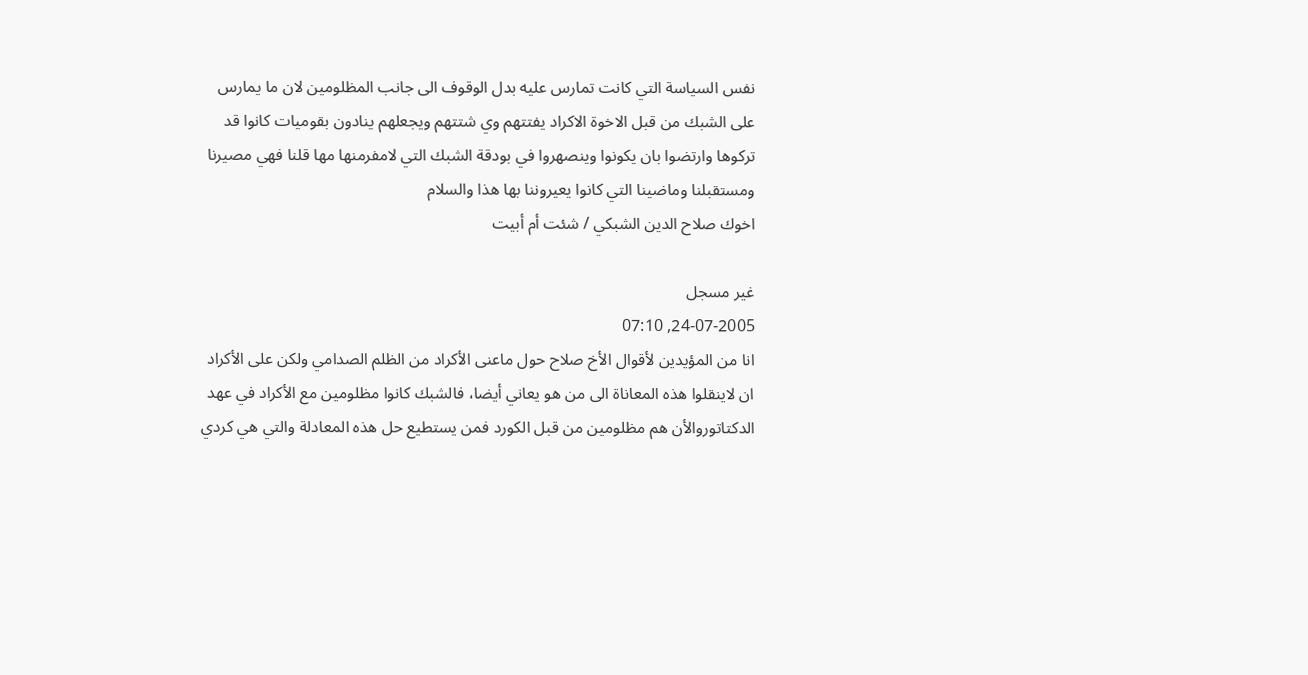نفس السياسة التي كانت تمارس عليه بدل الوقوف الى جانب المظلومين لان ما يمارس على الشبك من قبل الاخوة الاكراد يفتتهم وي شتتهم ويجعلهم ينادون بقوميات كانوا قد تركوها وارتضوا بان يكونوا وينصهروا في بودقة الشبك التي لامفرمنها مها قلنا فهي مصيرنا ومستقبلنا وماضينا التي كانوا يعيروننا بها هذا والسلام
اخوك صلاح الدين الشبكي / شئت أم أبيت

غير مسجل
24-07-2005, 07:10
انا من المؤيدين لأقوال الأخ صلاح حول ماعنى الأكراد من الظلم الصدامي ولكن على الأكراد ان لاينقلوا هذه المعاناة الى من هو يعاني أيضا، فالشبك كانوا مظلومين مع الأكراد في عهد الدكتاتوروالأن هم مظلومين من قبل الكورد فمن يستطيع حل هذه المعادلة والتي هي كردي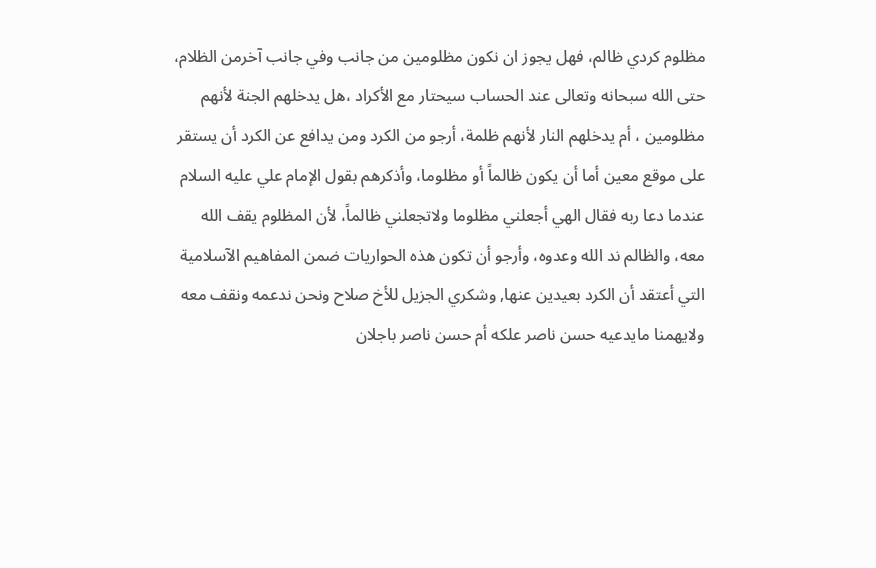مظلوم كردي ظالم، فهل يجوز ان نكون مظلومين من جانب وفي جانب آخرمن الظلام، حتى الله سبحانه وتعالى عند الحساب سيحتار مع الأكراد ،هل يدخلهم الجنة لأنهم مظلومين ، أم يدخلهم النار لأنهم ظلمة، أرجو من الكرد ومن يدافع عن الكرد أن يستقر على موقع معين أما أن يكون ظالماً أو مظلوما، وأذكرهم بقول الإمام علي عليه السلام عندما دعا ربه فقال الهي أجعلني مظلوما ولاتجعلني ظالماً، لأن المظلوم يقف الله معه، والظالم ند الله وعدوه، وأرجو أن تكون هذه الحواريات ضمن المفاهيم الآسلامية التي أعتقد أن الكرد بعيدين عنها, وشكري الجزيل للأخ صلاح ونحن ندعمه ونقف معه ولايهمنا مايدعيه حسن ناصر علكه أم حسن ناصر باجلان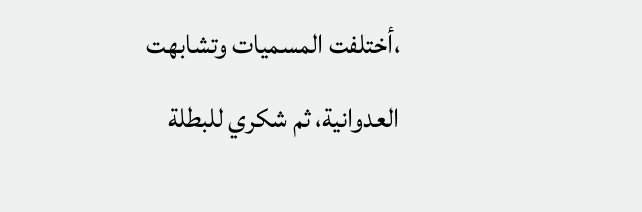،أختلفت المسميات وتشابهت العدوانية، ثم شكري للبطلة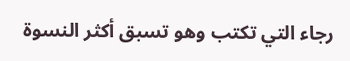رجاء التي تكتب وهو تسبق أكثر النسوة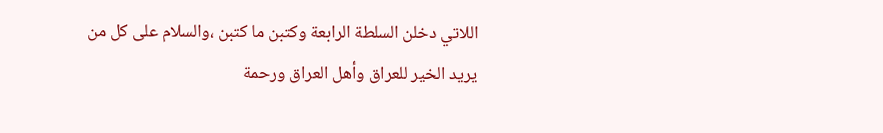اللاتي دخلن السلطة الرابعة وكتبن ما كتبن ،والسلام على كل من يريد الخير للعراق وأهل العراق ورحمة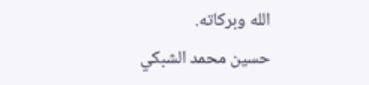الله وبركاته.
حسين محمد الشبكي